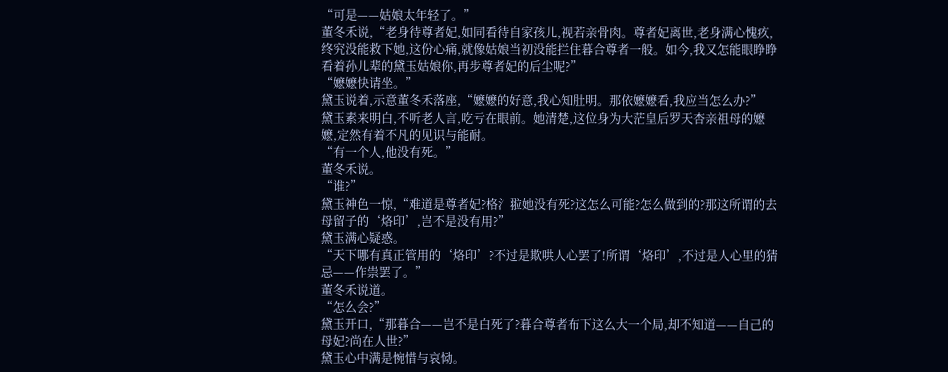“可是——姑娘太年轻了。”
董冬禾说,“老身待尊者妃,如同看待自家孩儿,视若亲骨肉。尊者妃离世,老身满心愧疚,终究没能救下她,这份心痛,就像姑娘当初没能拦住暮合尊者一般。如今,我又怎能眼睁睁看着孙儿辈的黛玉姑娘你,再步尊者妃的后尘呢?”
“嬷嬷快请坐。”
黛玉说着,示意董冬禾落座,“嬷嬷的好意,我心知肚明。那依嬷嬷看,我应当怎么办?”
黛玉素来明白,不听老人言,吃亏在眼前。她清楚,这位身为大茫皇后罗天杏亲祖母的嬷嬷,定然有着不凡的见识与能耐。
“有一个人,他没有死。”
董冬禾说。
“谁?”
黛玉神色一惊,“难道是尊者妃?格氵翋她没有死?这怎么可能?怎么做到的?那这所谓的去母留子的‘烙印’,岂不是没有用?”
黛玉满心疑惑。
“天下哪有真正管用的‘烙印’?不过是欺哄人心罢了!所谓‘烙印’,不过是人心里的猜忌——作祟罢了。”
董冬禾说道。
“怎么会?”
黛玉开口,“那暮合——岂不是白死了?暮合尊者布下这么大一个局,却不知道——自己的母妃?尚在人世?”
黛玉心中满是惋惜与哀恸。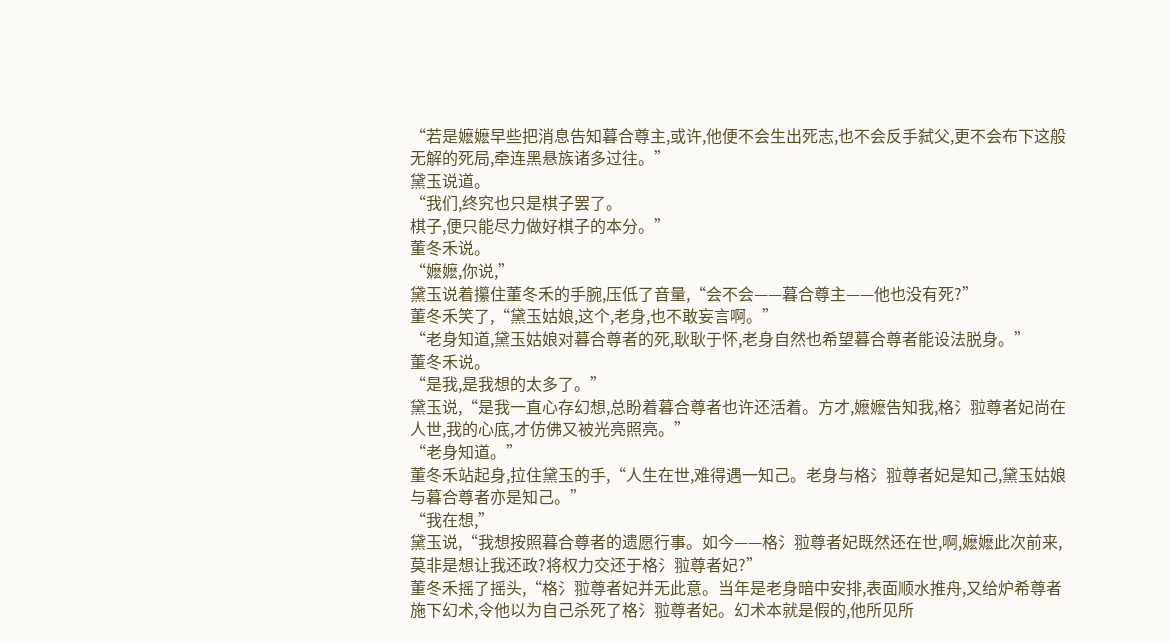“若是嬷嬷早些把消息告知暮合尊主,或许,他便不会生出死志,也不会反手弑父,更不会布下这般无解的死局,牵连黑悬族诸多过往。”
黛玉说道。
“我们,终究也只是棋子罢了。
棋子,便只能尽力做好棋子的本分。”
董冬禾说。
“嬷嬷,你说,”
黛玉说着攥住董冬禾的手腕,压低了音量,“会不会——暮合尊主——他也没有死?”
董冬禾笑了,“黛玉姑娘,这个,老身,也不敢妄言啊。”
“老身知道,黛玉姑娘对暮合尊者的死,耿耿于怀,老身自然也希望暮合尊者能设法脱身。”
董冬禾说。
“是我,是我想的太多了。”
黛玉说,“是我一直心存幻想,总盼着暮合尊者也许还活着。方才,嬷嬷告知我,格氵翋尊者妃尚在人世,我的心底,才仿佛又被光亮照亮。”
“老身知道。”
董冬禾站起身,拉住黛玉的手,“人生在世,难得遇一知己。老身与格氵翋尊者妃是知己,黛玉姑娘与暮合尊者亦是知己。”
“我在想,”
黛玉说,“我想按照暮合尊者的遗愿行事。如今——格氵翋尊者妃既然还在世,啊,嬷嬷此次前来,莫非是想让我还政?将权力交还于格氵翋尊者妃?”
董冬禾摇了摇头,“格氵翋尊者妃并无此意。当年是老身暗中安排,表面顺水推舟,又给炉希尊者施下幻术,令他以为自己杀死了格氵翋尊者妃。幻术本就是假的,他所见所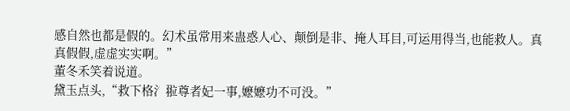感自然也都是假的。幻术虽常用来蛊惑人心、颠倒是非、掩人耳目,可运用得当,也能救人。真真假假,虚虚实实啊。”
董冬禾笑着说道。
黛玉点头,“救下格氵翋尊者妃一事,嬷嬷功不可没。”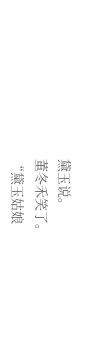黛玉说。
董冬禾笑了。
“黛玉姑娘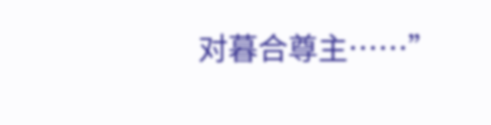对暮合尊主……”